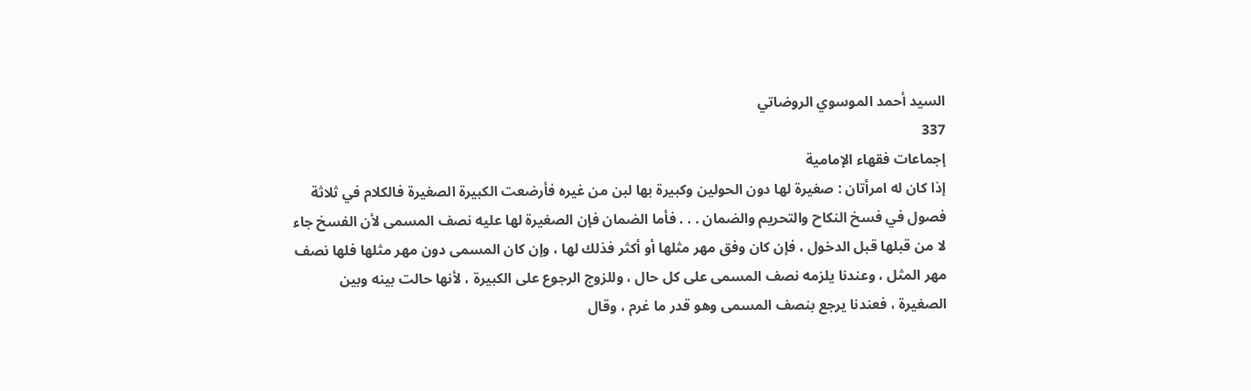السيد أحمد الموسوي الروضاتي
337
إجماعات فقهاء الإمامية
إذا كان له امرأتان : صغيرة لها دون الحولين وكبيرة بها لبن من غيره فأرضعت الكبيرة الصغيرة فالكلام في ثلاثة فصول في فسخ النكاح والتحريم والضمان . . . فأما الضمان فإن الصغيرة لها عليه نصف المسمى لأن الفسخ جاء لا من قبلها قبل الدخول ، فإن كان وفق مهر مثلها أو أكثر فذلك لها ، وإن كان المسمى دون مهر مثلها فلها نصف مهر المثل ، وعندنا يلزمه نصف المسمى على كل حال ، وللزوج الرجوع على الكبيرة ، لأنها حالت بينه وبين الصغيرة ، فعندنا يرجع بنصف المسمى وهو قدر ما غرم ، وقال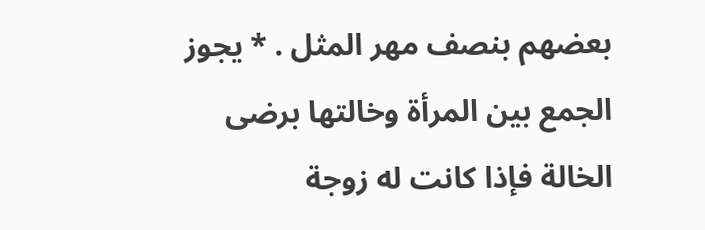بعضهم بنصف مهر المثل . * يجوز الجمع بين المرأة وخالتها برضى الخالة فإذا كانت له زوجة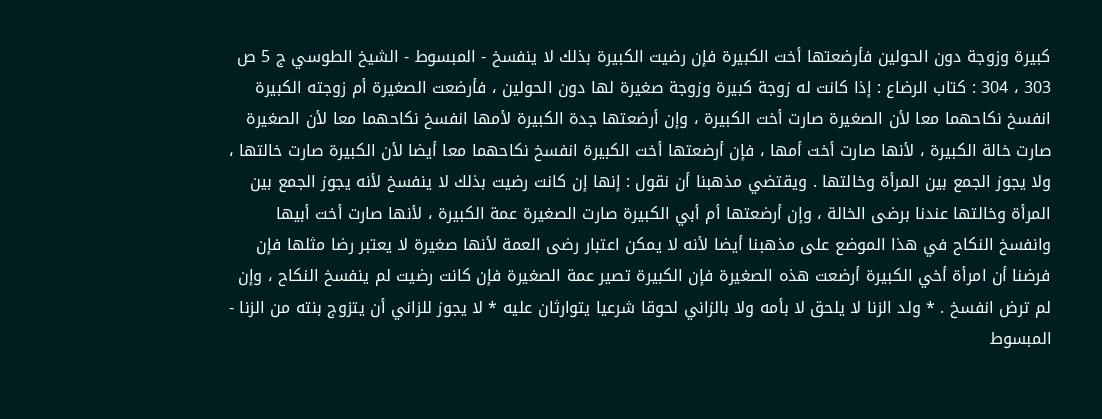كبيرة وزوجة دون الحولين فأرضعتها أخت الكبيرة فإن رضيت الكبيرة بذلك لا ينفسخ - المبسوط - الشيخ الطوسي ج 5 ص 303 ، 304 : كتاب الرضاع : إذا كانت له زوجة كبيرة وزوجة صغيرة لها دون الحولين ، فأرضعت الصغيرة أم زوجته الكبيرة انفسخ نكاحهما معا لأن الصغيرة صارت أخت الكبيرة ، وإن أرضعتها جدة الكبيرة لأمها انفسخ نكاحهما معا لأن الصغيرة صارت خالة الكبيرة ، لأنها صارت أخت أمها ، فإن أرضعتها أخت الكبيرة انفسخ نكاحهما معا أيضا لأن الكبيرة صارت خالتها ، ولا يجوز الجمع بين المرأة وخالتها . ويقتضي مذهبنا أن نقول : إنها إن كانت رضيت بذلك لا ينفسخ لأنه يجوز الجمع بين المرأة وخالتها عندنا برضى الخالة ، وإن أرضعتها أم أبي الكبيرة صارت الصغيرة عمة الكبيرة ، لأنها صارت أخت أبيها وانفسخ النكاح في هذا الموضع على مذهبنا أيضا لأنه لا يمكن اعتبار رضى العمة لأنها صغيرة لا يعتبر رضا مثلها فإن فرضنا أن امرأة أخي الكبيرة أرضعت هذه الصغيرة فإن الكبيرة تصير عمة الصغيرة فإن كانت رضيت لم ينفسخ النكاح ، وإن لم ترض انفسخ . * ولد الزنا لا يلحق لا بأمه ولا بالزاني لحوقا شرعيا يتوارثان عليه * لا يجوز للزاني أن يتزوج بنته من الزنا - المبسوط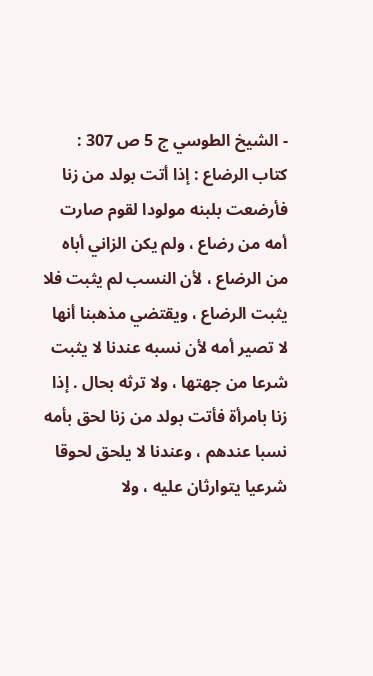- الشيخ الطوسي ج 5 ص 307 : كتاب الرضاع : إذا أتت بولد من زنا فأرضعت بلبنه مولودا لقوم صارت أمه من رضاع ، ولم يكن الزاني أباه من الرضاع ، لأن النسب لم يثبت فلا يثبت الرضاع ، ويقتضي مذهبنا أنها لا تصير أمه لأن نسبه عندنا لا يثبت شرعا من جهتها ، ولا ترثه بحال . إذا زنا بامرأة فأتت بولد من زنا لحق بأمه نسبا عندهم ، وعندنا لا يلحق لحوقا شرعيا يتوارثان عليه ، ولا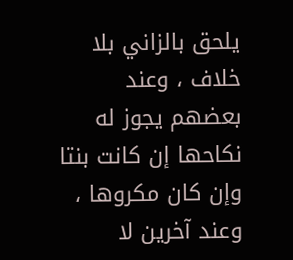يلحق بالزاني بلا خلاف ، وعند بعضهم يجوز له نكاحها إن كانت بنتا وإن كان مكروها ، وعند آخرين لا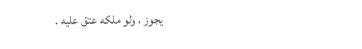يجوز ، ولو ملكه عتق عليه .